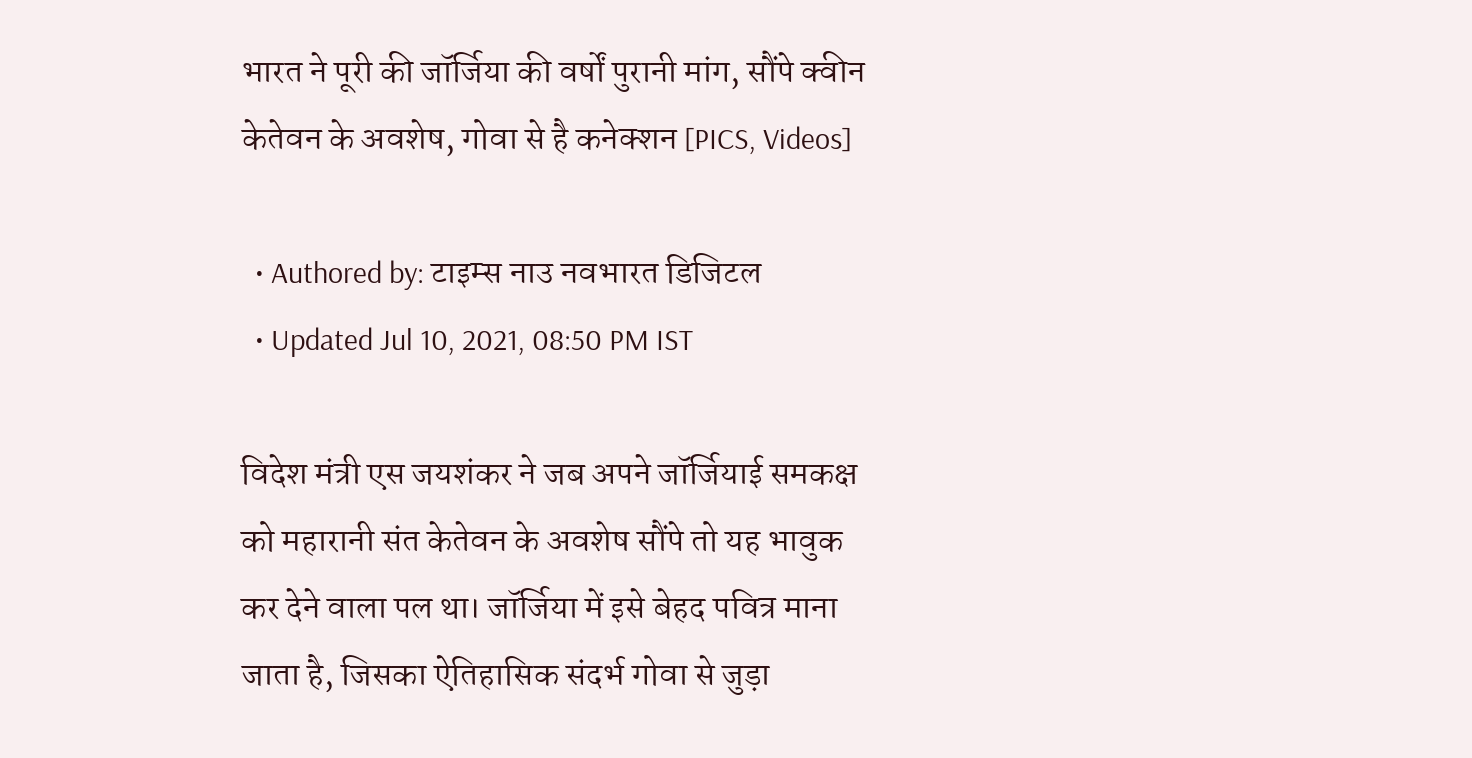भारत ने पूरी की जॉर्जिया की वर्षों पुरानी मांग, सौंपे क्वीन केतेवन के अवशेष, गोवा से है कनेक्शन [PICS, Videos]

  • Authored by: टाइम्स नाउ नवभारत डिजिटल
  • Updated Jul 10, 2021, 08:50 PM IST

विदेश मंत्री एस जयशंकर ने जब अपने जॉर्जियाई समकक्ष को महारानी संत केतेवन के अवशेष सौंपे तो यह भावुक कर देने वाला पल था। जॉर्जिया में इसे बेहद पवित्र माना जाता है, जिसका ऐतिहासिक संदर्भ गोवा से जुड़ा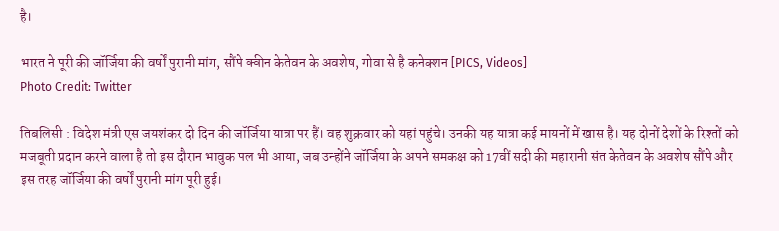है।

भारत ने पूरी की जॉर्जिया की वर्षों पुरानी मांग, सौंपे क्वीन केतेवन के अवशेष, गोवा से है कनेक्शन [PICS, Videos]
Photo Credit: Twitter

तिबलिसी : विदेश मंत्री एस जयशंकर दो दिन की जॉर्जिया यात्रा पर हैं। वह शुक्रवार को यहां पहुंचे। उनकी यह यात्रा कई मायनों में खास है। यह दोनों देशों के रिश्‍तों को मजबूती प्रदान करने वाला है तो इस दौरान भावुक पल भी आया, जब उन्‍होंने जॉर्जिया के अपने समकक्ष को 17वीं सदी की महारानी संत केतेवन के अवशेष सौंपे और इस तरह जॉर्जिया की वर्षों पुरानी मांग पूरी हुई।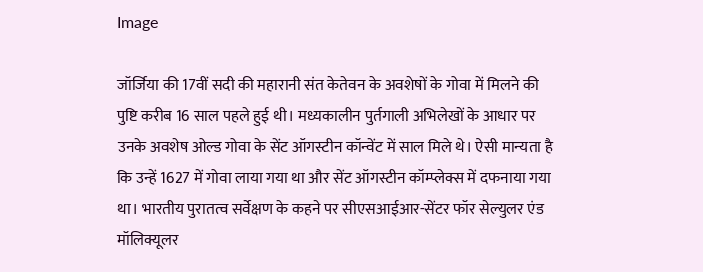Image

जॉर्जिया की 17वीं सदी की महारानी संत केतेवन के अवशेषों के गोवा में मिलने की पुष्टि करीब 16 साल पहले हुई थी। मध्यकालीन पुर्तगाली अभिलेखों के आधार पर उनके अवशेष ओल्ड गोवा के सेंट ऑगस्टीन कॉन्वेंट में साल मिले थे। ऐसी मान्‍यता है कि उन्हें 1627 में गोवा लाया गया था और सेंट ऑगस्टीन कॉम्प्लेक्स में दफनाया गया था। भारतीय पुरातत्व सर्वेक्षण के कहने पर सीएसआईआर-सेंटर फॉर सेल्युलर एंड मॉलिक्यूलर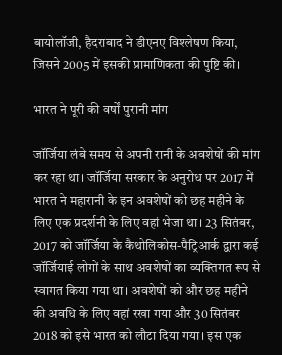बायोलॉजी, हैदराबाद ने डीएनए विश्लेषण किया, जिसने 2005 में इसकी प्रामाणिकता की पुष्टि की।

भारत ने पूरी की वर्षों पुरानी मांग

जॉर्जिया लंबे समय से अपनी रानी के अवशेषों की मांग कर रहा था। जॉर्जिया सरकार के अनुरोध पर 2017 में भारत ने महारानी के इन अवशेषों को छह महीने के लिए एक प्रदर्शनी के लिए वहां भेजा था। 23 सितंबर, 2017 को जॉर्जिया के कैथोलिकोस-पैट्रिआर्क द्वारा कई जॉर्जियाई लोगों के साथ अवशेषों का व्यक्तिगत रूप से स्वागत किया गया था। अवशेषों को और छह महीने की अवधि के लिए वहां रखा गया और 30 सितंबर 2018 को इसे भारत को लौटा दिया गया। इस एक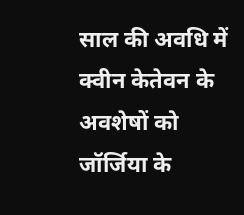साल की अवधि में क्‍वीन केतेवन के अवशेषों को जॉर्जिया के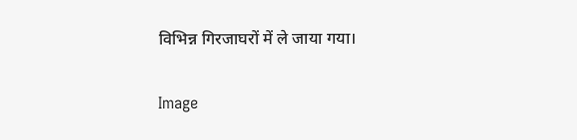विभिन्न गिरजाघरों में ले जाया गया।

Image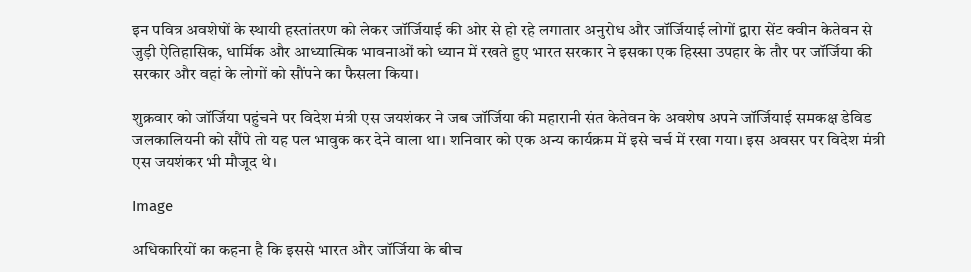इन पवित्र अवशेषों के स्थायी हस्तांतरण को लेकर जॉर्जियाई की ओर से हो रहे लगातार अनुरोध और जॉर्जियाई लोगों द्वारा सेंट क्वीन केतेवन से जुड़ी ऐतिहासिक, धार्मिक और आध्यात्मिक भावनाओं को ध्यान में रखते हुए भारत सरकार ने इसका एक हिस्सा उपहार के तौर पर जॉर्जिया की सरकार और वहां के लोगों को सौंपने का फैसला किया।

शुक्रवार को जॉर्जिया पहुंचने पर विदेश मंत्री एस जयशंकर ने जब जॉर्जिया की महारानी संत केतेवन के अवशेष अपने जॉर्जियाई समकक्ष डेविड जलकालियनी को सौंपे तो यह पल भावुक कर देने वाला था। शनिवार को एक अन्‍य कार्यक्रम में इसे चर्च में रखा गया। इस अवसर पर विदेश मंत्री एस जयशंकर भी मौजूद थे।

Image

अधिकारियों का कहना है कि इससे भारत और जॉर्जिया के बीच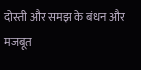दोस्ती और समझ के बंधन और मजबूत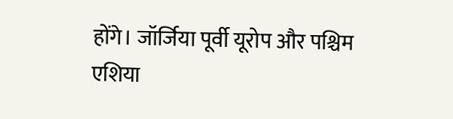होंगे। जॉर्जिया पूर्वी यूरोप और पश्चिम एशिया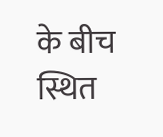के बीच स्थित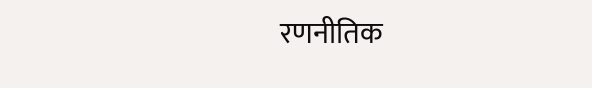रणनीतिक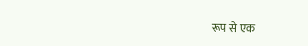रूप से एक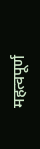महत्वपूर्ण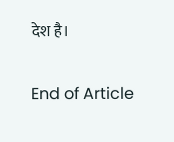देश है।

End of Article